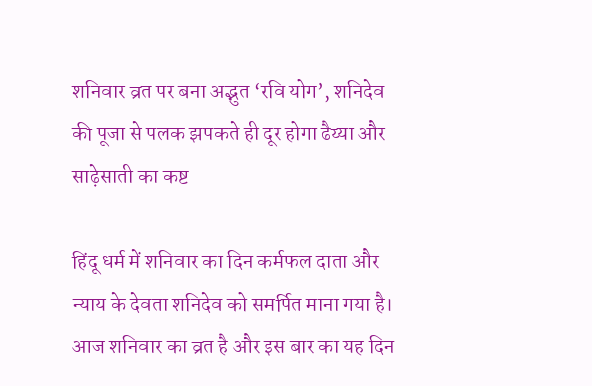शनिवार व्रत पर बना अद्भुत ‘रवि योग’, शनिदेव की पूजा से पलक झपकते ही दूर होगा ढैय्या और साढ़ेसाती का कष्ट

हिंदू धर्म में शनिवार का दिन कर्मफल दाता और न्याय के देवता शनिदेव को समर्पित माना गया है। आज शनिवार का व्रत है और इस बार का यह दिन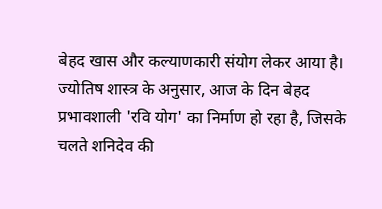बेहद खास और कल्याणकारी संयोग लेकर आया है। ज्योतिष शास्त्र के अनुसार, आज के दिन बेहद प्रभावशाली 'रवि योग' का निर्माण हो रहा है, जिसके चलते शनिदेव की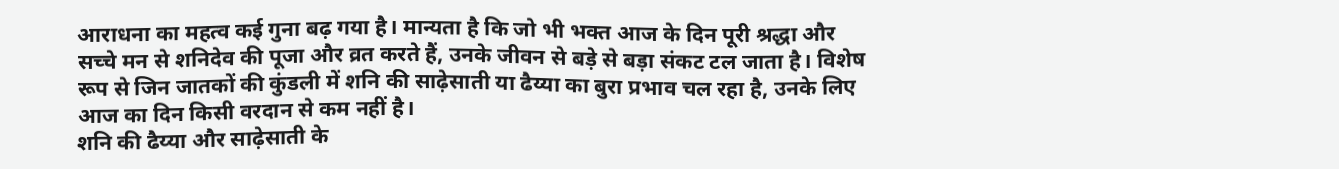आराधना का महत्व कई गुना बढ़ गया है। मान्यता है कि जो भी भक्त आज के दिन पूरी श्रद्धा और सच्चे मन से शनिदेव की पूजा और व्रत करते हैं, उनके जीवन से बड़े से बड़ा संकट टल जाता है। विशेष रूप से जिन जातकों की कुंडली में शनि की साढ़ेसाती या ढैय्या का बुरा प्रभाव चल रहा है, उनके लिए आज का दिन किसी वरदान से कम नहीं है।
शनि की ढैय्या और साढ़ेसाती के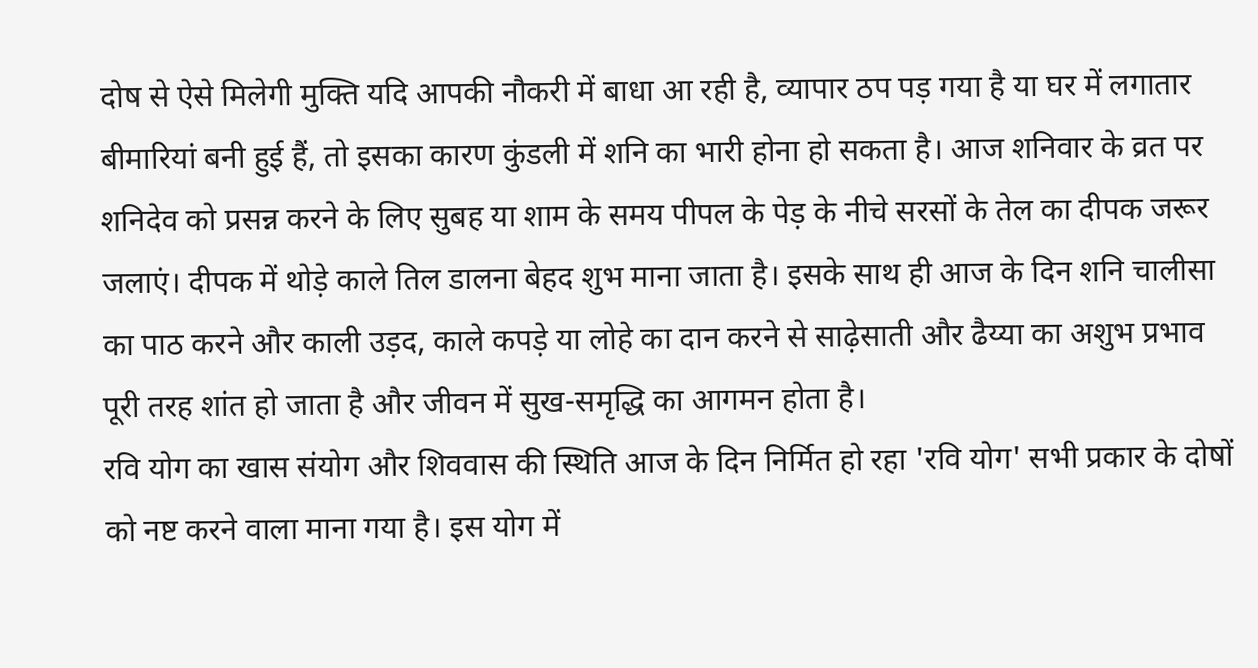दोष से ऐसे मिलेगी मुक्ति यदि आपकी नौकरी में बाधा आ रही है, व्यापार ठप पड़ गया है या घर में लगातार बीमारियां बनी हुई हैं, तो इसका कारण कुंडली में शनि का भारी होना हो सकता है। आज शनिवार के व्रत पर शनिदेव को प्रसन्न करने के लिए सुबह या शाम के समय पीपल के पेड़ के नीचे सरसों के तेल का दीपक जरूर जलाएं। दीपक में थोड़े काले तिल डालना बेहद शुभ माना जाता है। इसके साथ ही आज के दिन शनि चालीसा का पाठ करने और काली उड़द, काले कपड़े या लोहे का दान करने से साढ़ेसाती और ढैय्या का अशुभ प्रभाव पूरी तरह शांत हो जाता है और जीवन में सुख-समृद्धि का आगमन होता है।
रवि योग का खास संयोग और शिववास की स्थिति आज के दिन निर्मित हो रहा 'रवि योग' सभी प्रकार के दोषों को नष्ट करने वाला माना गया है। इस योग में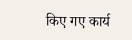किए गए कार्य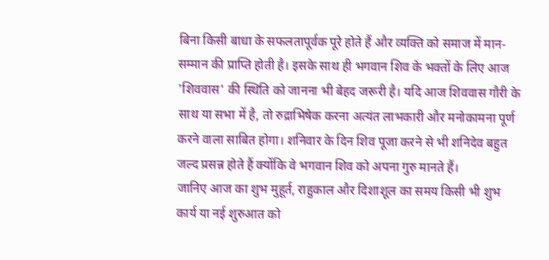बिना किसी बाधा के सफलतापूर्वक पूरे होते हैं और व्यक्ति को समाज में मान-सम्मान की प्राप्ति होती है। इसके साथ ही भगवान शिव के भक्तों के लिए आज 'शिववास' की स्थिति को जानना भी बेहद जरूरी है। यदि आज शिववास गौरी के साथ या सभा में है, तो रुद्राभिषेक करना अत्यंत लाभकारी और मनोकामना पूर्ण करने वाला साबित होगा। शनिवार के दिन शिव पूजा करने से भी शनिदेव बहुत जल्द प्रसन्न होते हैं क्योंकि वे भगवान शिव को अपना गुरु मानते हैं।
जानिए आज का शुभ मुहूर्त, राहुकाल और दिशाशूल का समय किसी भी शुभ कार्य या नई शुरुआत को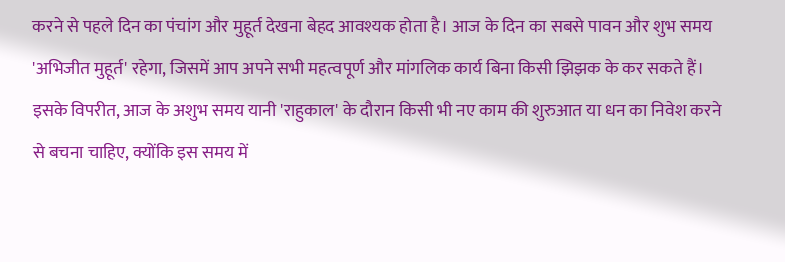करने से पहले दिन का पंचांग और मुहूर्त देखना बेहद आवश्यक होता है। आज के दिन का सबसे पावन और शुभ समय 'अभिजीत मुहूर्त' रहेगा, जिसमें आप अपने सभी महत्वपूर्ण और मांगलिक कार्य बिना किसी झिझक के कर सकते हैं। इसके विपरीत, आज के अशुभ समय यानी 'राहुकाल' के दौरान किसी भी नए काम की शुरुआत या धन का निवेश करने से बचना चाहिए, क्योंकि इस समय में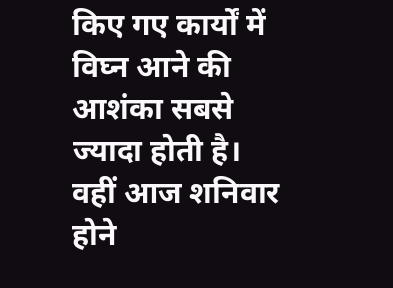किए गए कार्यों में विघ्न आने की आशंका सबसे ज्यादा होती है। वहीं आज शनिवार होने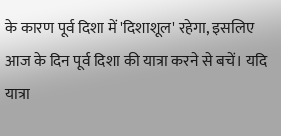के कारण पूर्व दिशा में 'दिशाशूल' रहेगा, इसलिए आज के दिन पूर्व दिशा की यात्रा करने से बचें। यदि यात्रा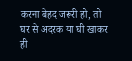करना बेहद जरूरी हो, तो घर से अदरक या घी खाकर ही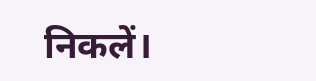निकलें।